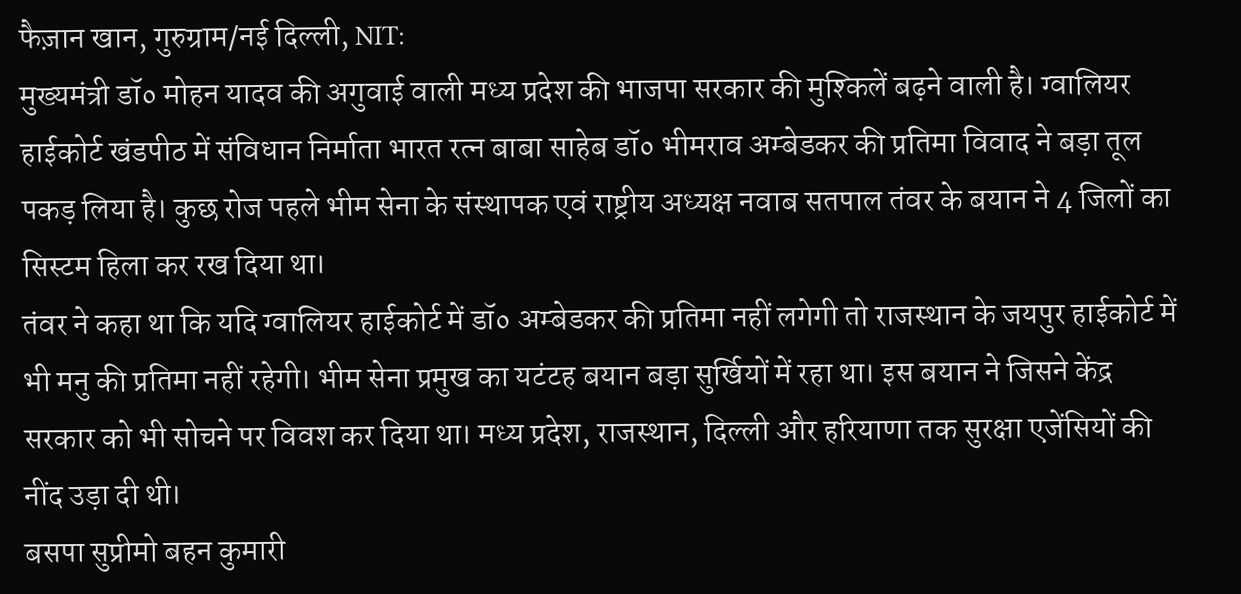फैज़ान खान, गुरुग्राम/नई दिल्ली, NIT:
मुख्यमंत्री डॉ० मोहन यादव की अगुवाई वाली मध्य प्रदेश की भाजपा सरकार की मुश्किलें बढ़ने वाली है। ग्वालियर हाईकोर्ट खंडपीठ में संविधान निर्माता भारत रत्न बाबा साहेब डॉ० भीमराव अम्बेडकर की प्रतिमा विवाद ने बड़ा तूल पकड़ लिया है। कुछ रोज पहले भीम सेना के संस्थापक एवं राष्ट्रीय अध्यक्ष नवाब सतपाल तंवर के बयान ने 4 जिलों का सिस्टम हिला कर रख दिया था।
तंवर ने कहा था कि यदि ग्वालियर हाईकोर्ट में डॉ० अम्बेडकर की प्रतिमा नहीं लगेगी तो राजस्थान के जयपुर हाईकोर्ट में भी मनु की प्रतिमा नहीं रहेगी। भीम सेना प्रमुख का यटंटह बयान बड़ा सुर्खियों में रहा था। इस बयान ने जिसने केंद्र सरकार को भी सोचने पर विवश कर दिया था। मध्य प्रदेश, राजस्थान, दिल्ली और हरियाणा तक सुरक्षा एजेंसियों की नींद उड़ा दी थी।
बसपा सुप्रीमो बहन कुमारी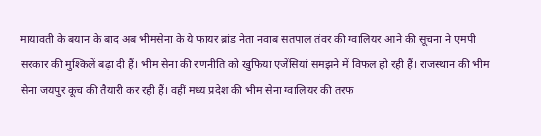मायावती के बयान के बाद अब भीमसेना के ये फायर ब्रांड नेता नवाब सतपाल तंवर की ग्वालियर आने की सूचना ने एमपी सरकार की मुश्किलें बढ़ा दी हैं। भीम सेना की रणनीति को खुफिया एजेंसियां समझने में विफल हो रही हैं। राजस्थान की भीम सेना जयपुर कूच की तैयारी कर रही हैं। वहीं मध्य प्रदेश की भीम सेना ग्वालियर की तरफ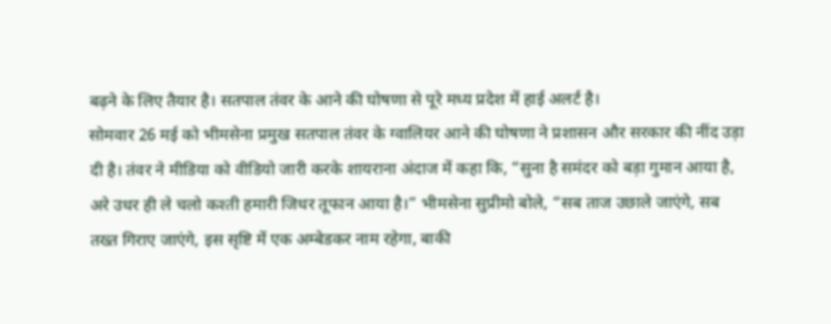बढ़ने के लिए तैयार है। सतपाल तंवर के आने की घोषणा से पूरे मध्य प्रदेश में हाई अलर्ट है।
सोमवार 26 मई को भीमसेना प्रमुख सतपाल तंवर के ग्वालियर आने की घोषणा ने प्रशासन और सरकार की नींद उड़ा दी है। तंवर ने मीडिया को वीडियो जारी करके शायराना अंदाज में कहा कि, “सुना है समंदर को बड़ा गुमान आया है, अरे उधर ही ले चलो कश्ती हमारी जिधर तूफान आया है।” भीमसेना सुप्रीमो बोले, “सब ताज उछाले जाएंगे, सब तख्त गिराए जाएंगे, इस सृष्टि में एक अम्बेडकर नाम रहेगा, बाकी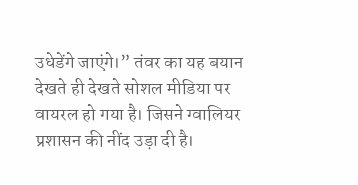उधेडेंगे जाएंगे।” तंवर का यह बयान देखते ही देखते सोशल मीडिया पर वायरल हो गया है। जिसने ग्वालियर प्रशासन की नींद उड़ा दी है।